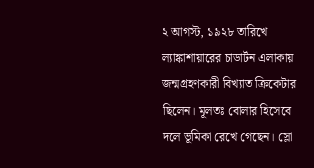২ আগস্ট, ১৯২৮ তারিখে ল্যাঙ্কাশায়ারের চাডার্টন এলাকায় জন্মগ্রহণকারী বিখ্যাত ক্রিকেটার ছিলেন। মূলতঃ বোলার হিসেবে দলে ভূমিকা রেখে গেছেন। স্লো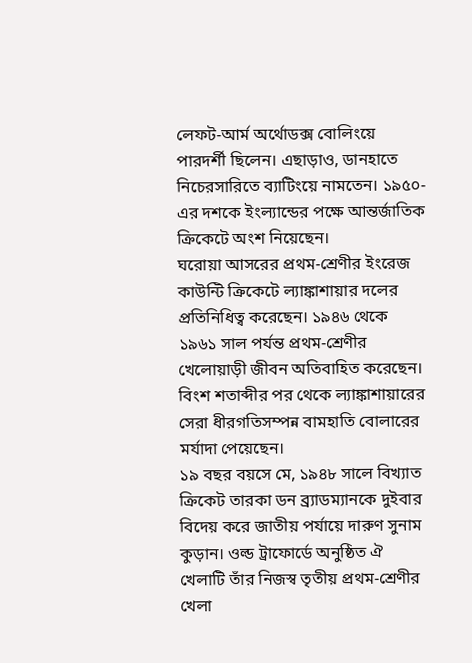লেফট-আর্ম অর্থোডক্স বোলিংয়ে পারদর্শী ছিলেন। এছাড়াও, ডানহাতে নিচেরসারিতে ব্যাটিংয়ে নামতেন। ১৯৫০-এর দশকে ইংল্যান্ডের পক্ষে আন্তর্জাতিক ক্রিকেটে অংশ নিয়েছেন।
ঘরোয়া আসরের প্রথম-শ্রেণীর ইংরেজ কাউন্টি ক্রিকেটে ল্যাঙ্কাশায়ার দলের প্রতিনিধিত্ব করেছেন। ১৯৪৬ থেকে ১৯৬১ সাল পর্যন্ত প্রথম-শ্রেণীর খেলোয়াড়ী জীবন অতিবাহিত করেছেন। বিংশ শতাব্দীর পর থেকে ল্যাঙ্কাশায়ারের সেরা ধীরগতিসম্পন্ন বামহাতি বোলারের মর্যাদা পেয়েছেন।
১৯ বছর বয়সে মে, ১৯৪৮ সালে বিখ্যাত ক্রিকেট তারকা ডন ব্র্যাডম্যানকে দুইবার বিদেয় করে জাতীয় পর্যায়ে দারুণ সুনাম কুড়ান। ওল্ড ট্রাফোর্ডে অনুষ্ঠিত ঐ খেলাটি তাঁর নিজস্ব তৃতীয় প্রথম-শ্রেণীর খেলা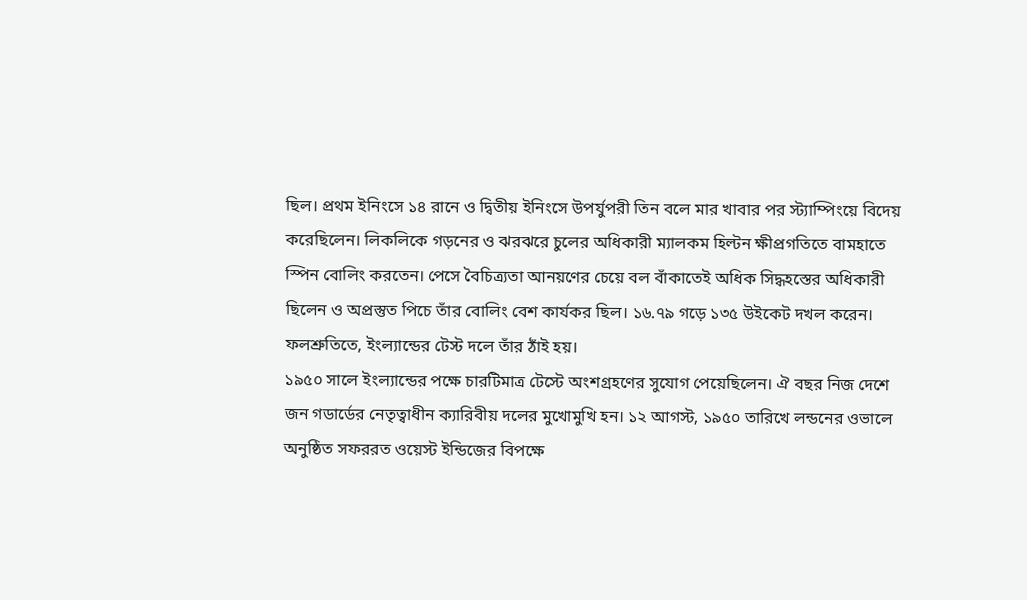ছিল। প্রথম ইনিংসে ১৪ রানে ও দ্বিতীয় ইনিংসে উপর্যুপরী তিন বলে মার খাবার পর স্ট্যাম্পিংয়ে বিদেয় করেছিলেন। লিকলিকে গড়নের ও ঝরঝরে চুলের অধিকারী ম্যালকম হিল্টন ক্ষীপ্রগতিতে বামহাতে স্পিন বোলিং করতেন। পেসে বৈচিত্র্যতা আনয়ণের চেয়ে বল বাঁকাতেই অধিক সিদ্ধহস্তের অধিকারী ছিলেন ও অপ্রস্তুত পিচে তাঁর বোলিং বেশ কার্যকর ছিল। ১৬.৭৯ গড়ে ১৩৫ উইকেট দখল করেন। ফলশ্রুতিতে, ইংল্যান্ডের টেস্ট দলে তাঁর ঠাঁই হয়।
১৯৫০ সালে ইংল্যান্ডের পক্ষে চারটিমাত্র টেস্টে অংশগ্রহণের সুযোগ পেয়েছিলেন। ঐ বছর নিজ দেশে জন গডার্ডের নেতৃত্বাধীন ক্যারিবীয় দলের মুখোমুখি হন। ১২ আগস্ট, ১৯৫০ তারিখে লন্ডনের ওভালে অনুষ্ঠিত সফররত ওয়েস্ট ইন্ডিজের বিপক্ষে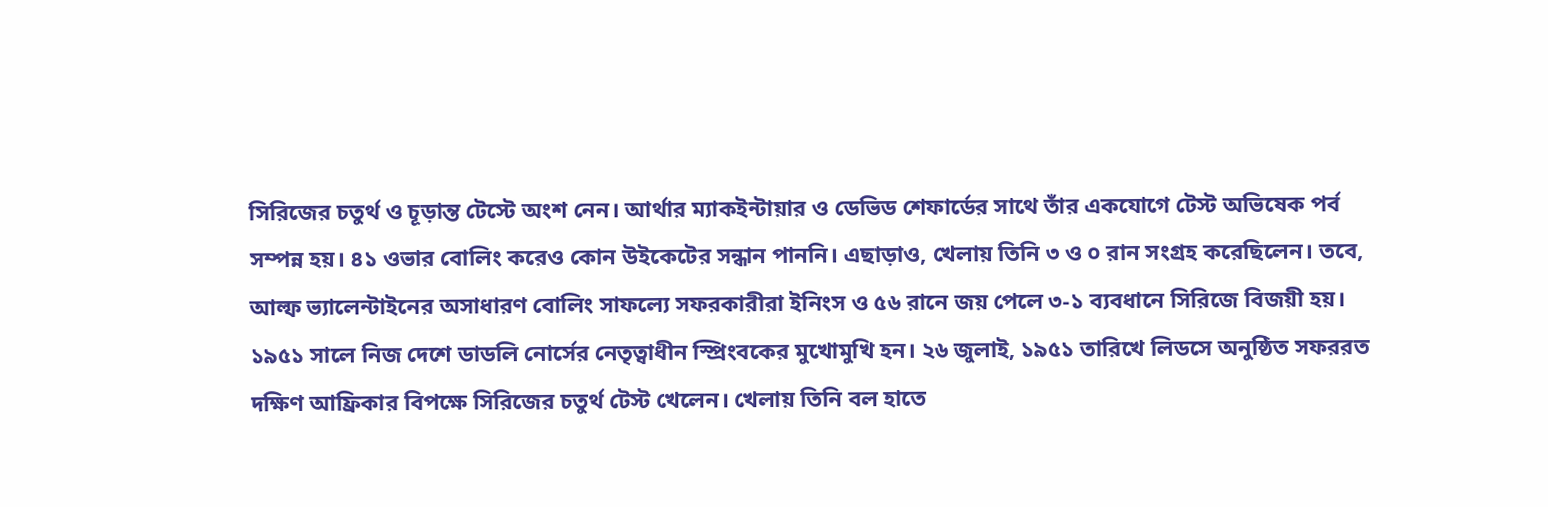সিরিজের চতুর্থ ও চূড়ান্ত টেস্টে অংশ নেন। আর্থার ম্যাকইন্টায়ার ও ডেভিড শেফার্ডের সাথে তাঁর একযোগে টেস্ট অভিষেক পর্ব সম্পন্ন হয়। ৪১ ওভার বোলিং করেও কোন উইকেটের সন্ধান পাননি। এছাড়াও, খেলায় তিনি ৩ ও ০ রান সংগ্রহ করেছিলেন। তবে, আল্ফ ভ্যালেন্টাইনের অসাধারণ বোলিং সাফল্যে সফরকারীরা ইনিংস ও ৫৬ রানে জয় পেলে ৩-১ ব্যবধানে সিরিজে বিজয়ী হয়।
১৯৫১ সালে নিজ দেশে ডাডলি নোর্সের নেতৃত্বাধীন স্প্রিংবকের মুখোমুখি হন। ২৬ জুলাই, ১৯৫১ তারিখে লিডসে অনুষ্ঠিত সফররত দক্ষিণ আফ্রিকার বিপক্ষে সিরিজের চতুর্থ টেস্ট খেলেন। খেলায় তিনি বল হাতে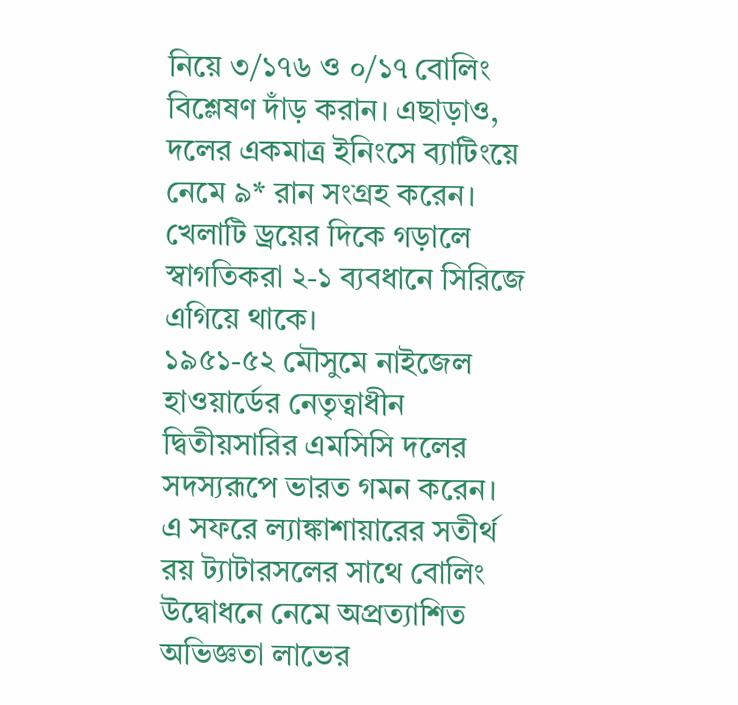নিয়ে ৩/১৭৬ ও ০/১৭ বোলিং বিশ্লেষণ দাঁড় করান। এছাড়াও, দলের একমাত্র ইনিংসে ব্যাটিংয়ে নেমে ৯* রান সংগ্রহ করেন। খেলাটি ড্রয়ের দিকে গড়ালে স্বাগতিকরা ২-১ ব্যবধানে সিরিজে এগিয়ে থাকে।
১৯৫১-৫২ মৌসুমে নাইজেল হাওয়ার্ডের নেতৃত্বাধীন দ্বিতীয়সারির এমসিসি দলের সদস্যরূপে ভারত গমন করেন। এ সফরে ল্যাঙ্কাশায়ারের সতীর্থ রয় ট্যাটারসলের সাথে বোলিং উদ্বোধনে নেমে অপ্রত্যাশিত অভিজ্ঞতা লাভের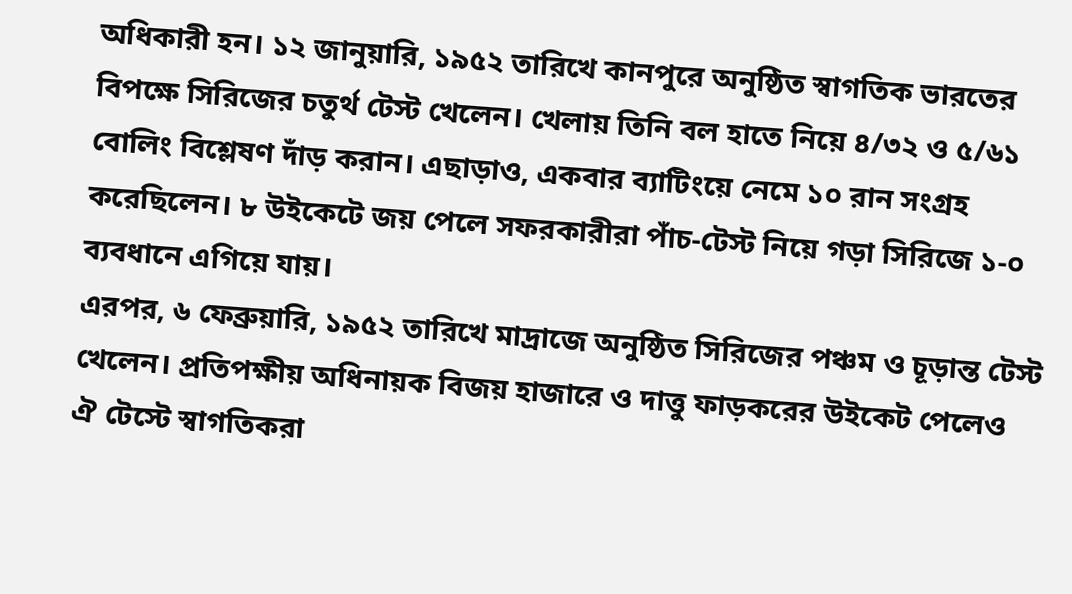অধিকারী হন। ১২ জানুয়ারি, ১৯৫২ তারিখে কানপুরে অনুষ্ঠিত স্বাগতিক ভারতের বিপক্ষে সিরিজের চতুর্থ টেস্ট খেলেন। খেলায় তিনি বল হাতে নিয়ে ৪/৩২ ও ৫/৬১ বোলিং বিশ্লেষণ দাঁড় করান। এছাড়াও, একবার ব্যাটিংয়ে নেমে ১০ রান সংগ্রহ করেছিলেন। ৮ উইকেটে জয় পেলে সফরকারীরা পাঁচ-টেস্ট নিয়ে গড়া সিরিজে ১-০ ব্যবধানে এগিয়ে যায়।
এরপর, ৬ ফেব্রুয়ারি, ১৯৫২ তারিখে মাদ্রাজে অনুষ্ঠিত সিরিজের পঞ্চম ও চূড়ান্ত টেস্ট খেলেন। প্রতিপক্ষীয় অধিনায়ক বিজয় হাজারে ও দাত্তু ফাড়করের উইকেট পেলেও ঐ টেস্টে স্বাগতিকরা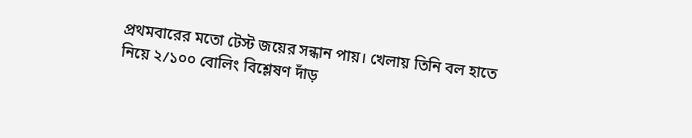প্রথমবারের মতো টেস্ট জয়ের সন্ধান পায়। খেলায় তিনি বল হাতে নিয়ে ২/১০০ বোলিং বিশ্লেষণ দাঁড়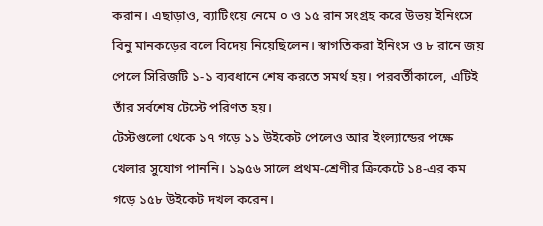করান। এছাড়াও, ব্যাটিংয়ে নেমে ০ ও ১৫ রান সংগ্রহ করে উভয় ইনিংসে বিনু মানকড়ের বলে বিদেয় নিয়েছিলেন। স্বাগতিকরা ইনিংস ও ৮ রানে জয় পেলে সিরিজটি ১-১ ব্যবধানে শেষ করতে সমর্থ হয়। পরবর্তীকালে, এটিই তাঁর সর্বশেষ টেস্টে পরিণত হয়।
টেস্টগুলো থেকে ১৭ গড়ে ১১ উইকেট পেলেও আর ইংল্যান্ডের পক্ষে খেলার সুযোগ পাননি। ১৯৫৬ সালে প্রথম-শ্রেণীর ক্রিকেটে ১৪-এর কম গড়ে ১৫৮ উইকেট দখল করেন।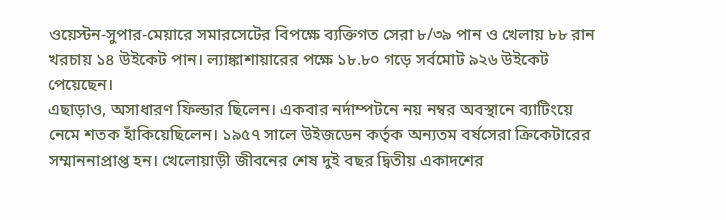ওয়েস্টন-সুপার-মেয়ারে সমারসেটের বিপক্ষে ব্যক্তিগত সেরা ৮/৩৯ পান ও খেলায় ৮৮ রান খরচায় ১৪ উইকেট পান। ল্যাঙ্কাশায়ারের পক্ষে ১৮.৮০ গড়ে সর্বমোট ৯২৬ উইকেট পেয়েছেন।
এছাড়াও, অসাধারণ ফিল্ডার ছিলেন। একবার নর্দাম্পটনে নয় নম্বর অবস্থানে ব্যাটিংয়ে নেমে শতক হাঁকিয়েছিলেন। ১৯৫৭ সালে উইজডেন কর্তৃক অন্যতম বর্ষসেরা ক্রিকেটারের সম্মাননাপ্রাপ্ত হন। খেলোয়াড়ী জীবনের শেষ দুই বছর দ্বিতীয় একাদশের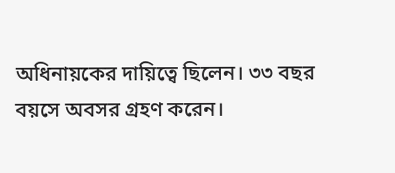অধিনায়কের দায়িত্বে ছিলেন। ৩৩ বছর বয়সে অবসর গ্রহণ করেন।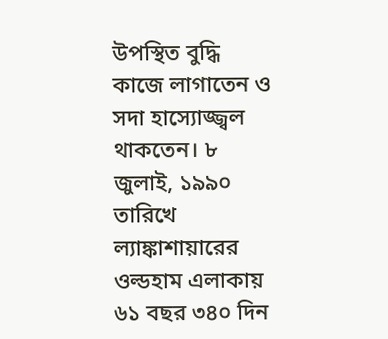উপস্থিত বুদ্ধি কাজে লাগাতেন ও সদা হাস্যোজ্জ্বল থাকতেন। ৮ জুলাই, ১৯৯০ তারিখে ল্যাঙ্কাশায়ারের ওল্ডহাম এলাকায় ৬১ বছর ৩৪০ দিন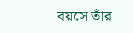বয়সে তাঁর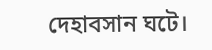দেহাবসান ঘটে।